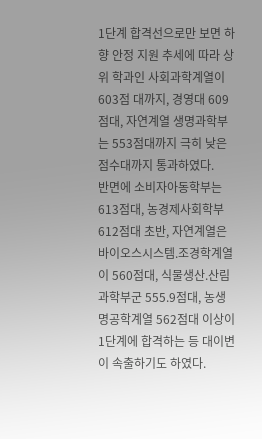1단계 합격선으로만 보면 하향 안정 지원 추세에 따라 상위 학과인 사회과학계열이 603점 대까지, 경영대 609점대, 자연계열 생명과학부는 553점대까지 극히 낮은 점수대까지 통과하였다.
반면에 소비자아동학부는 613점대, 농경제사회학부 612점대 초반, 자연계열은 바이오스시스템.조경학계열이 560점대, 식물생산.산림과학부군 555.9점대, 농생명공학계열 562점대 이상이 1단계에 합격하는 등 대이변이 속출하기도 하였다.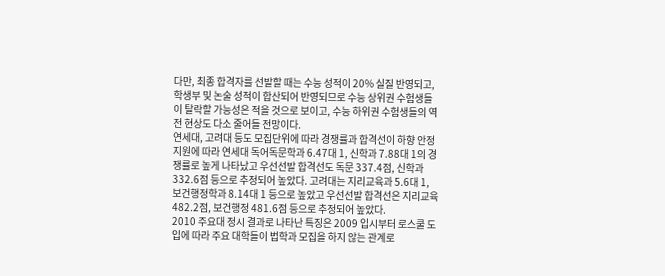다만, 최종 합격자를 선발할 때는 수능 성적이 20% 실질 반영되고, 학생부 및 논술 성적이 합산되어 반영되므로 수능 상위권 수험생들이 탈락할 가능성은 적을 것으로 보이고, 수능 하위권 수험생들의 역전 현상도 다소 줄어들 전망이다.
연세대, 고려대 등도 모집단위에 따라 경쟁률과 합격선이 하향 안정 지원에 따라 연세대 독어독문학과 6.47대 1, 신학과 7.88대 1의 경쟁률로 높게 나타났고 우선선발 합격선도 독문 337.4점, 신학과 332.6점 등으로 추정되어 높았다. 고려대는 지리교육과 5.6대 1, 보건행정학과 8.14대 1 등으로 높았고 우선선발 합격선은 지리교육 482.2점, 보건행정 481.6점 등으로 추정되어 높았다.
2010 주요대 정시 결과로 나타난 특징은 2009 입시부터 로스쿨 도입에 따라 주요 대학들이 법학과 모집을 하지 않는 관계로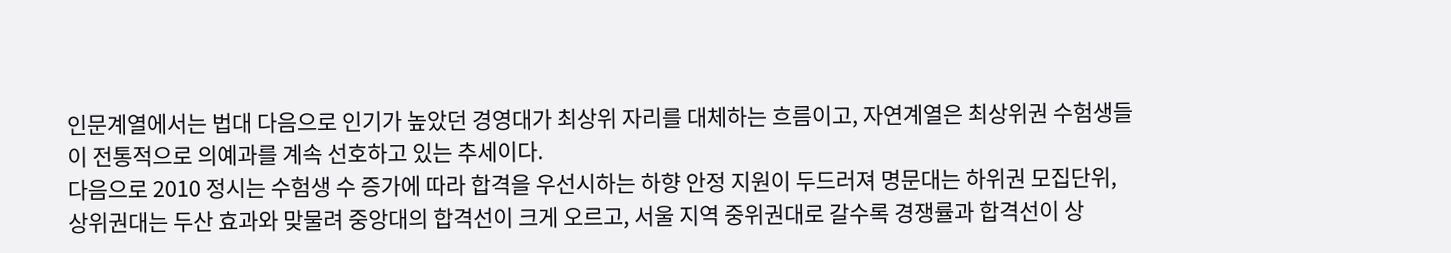인문계열에서는 법대 다음으로 인기가 높았던 경영대가 최상위 자리를 대체하는 흐름이고, 자연계열은 최상위권 수험생들이 전통적으로 의예과를 계속 선호하고 있는 추세이다.
다음으로 2010 정시는 수험생 수 증가에 따라 합격을 우선시하는 하향 안정 지원이 두드러져 명문대는 하위권 모집단위, 상위권대는 두산 효과와 맞물려 중앙대의 합격선이 크게 오르고, 서울 지역 중위권대로 갈수록 경쟁률과 합격선이 상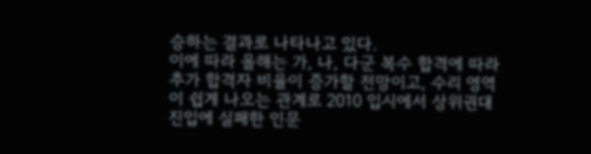승하는 결과로 나타나고 있다.
이에 따라 올해는 가, 나, 다군 복수 합격에 따라 추가 합격자 비율이 증가할 전망이고, 수리 영역이 쉽게 나오는 관계로 2010 입시에서 상위권대 진입에 실패한 인문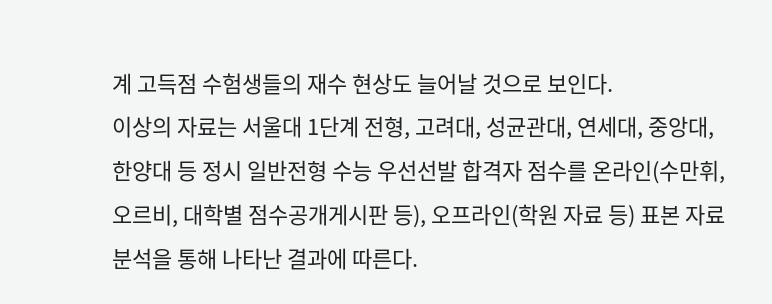계 고득점 수험생들의 재수 현상도 늘어날 것으로 보인다.
이상의 자료는 서울대 1단계 전형, 고려대, 성균관대, 연세대, 중앙대, 한양대 등 정시 일반전형 수능 우선선발 합격자 점수를 온라인(수만휘, 오르비, 대학별 점수공개게시판 등), 오프라인(학원 자료 등) 표본 자료 분석을 통해 나타난 결과에 따른다.